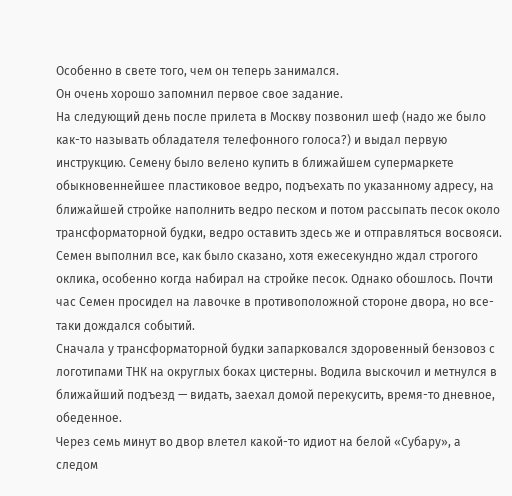Особенно в свете того, чем он теперь занимался.
Он очень хорошо запомнил первое свое задание.
На следующий день после прилета в Москву позвонил шеф (надо же было как-то называть обладателя телефонного голоса?) и выдал первую инструкцию. Семену было велено купить в ближайшем супермаркете обыкновеннейшее пластиковое ведро, подъехать по указанному адресу, на ближайшей стройке наполнить ведро песком и потом рассыпать песок около трансформаторной будки, ведро оставить здесь же и отправляться восвояси.
Семен выполнил все, как было сказано, хотя ежесекундно ждал строгого оклика, особенно когда набирал на стройке песок. Однако обошлось. Почти час Семен просидел на лавочке в противоположной стороне двора, но все-таки дождался событий.
Сначала у трансформаторной будки запарковался здоровенный бензовоз с логотипами ТНК на округлых боках цистерны. Водила выскочил и метнулся в ближайший подъезд — видать, заехал домой перекусить, время-то дневное, обеденное.
Через семь минут во двор влетел какой-то идиот на белой «Субару», а следом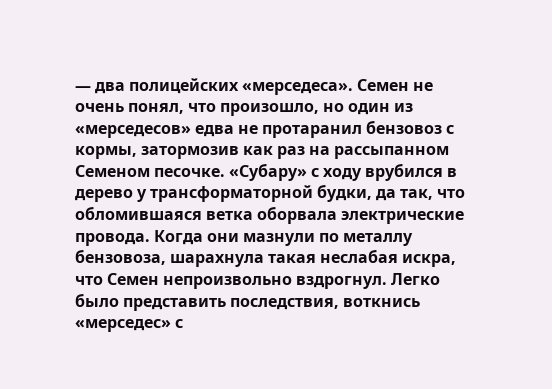— два полицейских «мерседеса». Семен не очень понял, что произошло, но один из «мерседесов» едва не протаранил бензовоз с кормы, затормозив как раз на рассыпанном Семеном песочке. «Субару» с ходу врубился в дерево у трансформаторной будки, да так, что обломившаяся ветка оборвала электрические провода. Когда они мазнули по металлу бензовоза, шарахнула такая неслабая искра, что Семен непроизвольно вздрогнул. Легко было представить последствия, воткнись «мерседес» с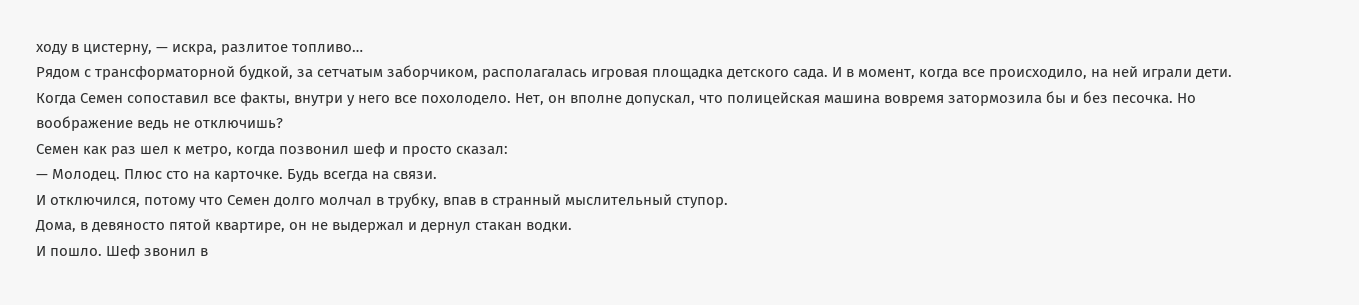ходу в цистерну, — искра, разлитое топливо…
Рядом с трансформаторной будкой, за сетчатым заборчиком, располагалась игровая площадка детского сада. И в момент, когда все происходило, на ней играли дети.
Когда Семен сопоставил все факты, внутри у него все похолодело. Нет, он вполне допускал, что полицейская машина вовремя затормозила бы и без песочка. Но воображение ведь не отключишь?
Семен как раз шел к метро, когда позвонил шеф и просто сказал:
— Молодец. Плюс сто на карточке. Будь всегда на связи.
И отключился, потому что Семен долго молчал в трубку, впав в странный мыслительный ступор.
Дома, в девяносто пятой квартире, он не выдержал и дернул стакан водки.
И пошло. Шеф звонил в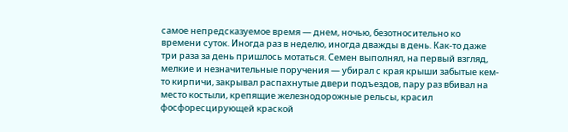самое непредсказуемое время — днем, ночью, безотносительно ко времени суток. Иногда раз в неделю, иногда дважды в день. Как-то даже три раза за день пришлось мотаться. Семен выполнял, на первый взгляд, мелкие и незначительные поручения — убирал с края крыши забытые кем-то кирпичи, закрывал распахнутые двери подъездов, пару раз вбивал на место костыли, крепящие железнодорожные рельсы, красил фосфоресцирующей краской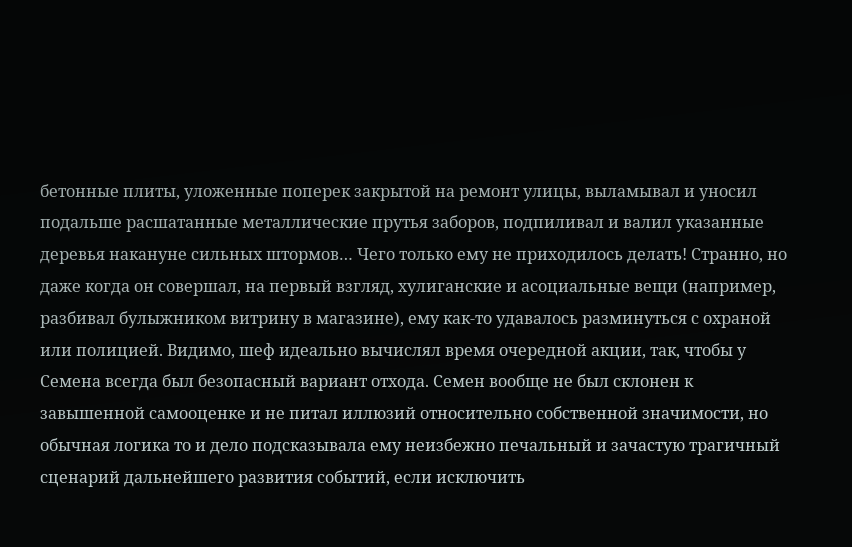бетонные плиты, уложенные поперек закрытой на ремонт улицы, выламывал и уносил подальше расшатанные металлические прутья заборов, подпиливал и валил указанные деревья накануне сильных штормов… Чего только ему не приходилось делать! Странно, но даже когда он совершал, на первый взгляд, хулиганские и асоциальные вещи (например, разбивал булыжником витрину в магазине), ему как-то удавалось разминуться с охраной или полицией. Видимо, шеф идеально вычислял время очередной акции, так, чтобы у Семена всегда был безопасный вариант отхода. Семен вообще не был склонен к завышенной самооценке и не питал иллюзий относительно собственной значимости, но обычная логика то и дело подсказывала ему неизбежно печальный и зачастую трагичный сценарий дальнейшего развития событий, если исключить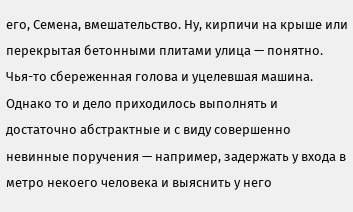его, Семена, вмешательство. Ну, кирпичи на крыше или перекрытая бетонными плитами улица — понятно. Чья-то сбереженная голова и уцелевшая машина. Однако то и дело приходилось выполнять и достаточно абстрактные и с виду совершенно невинные поручения — например, задержать у входа в метро некоего человека и выяснить у него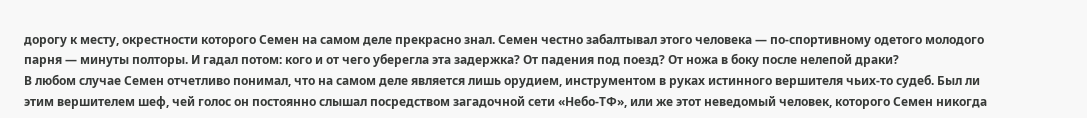дорогу к месту, окрестности которого Семен на самом деле прекрасно знал. Семен честно забалтывал этого человека — по-спортивному одетого молодого парня — минуты полторы. И гадал потом: кого и от чего уберегла эта задержка? От падения под поезд? От ножа в боку после нелепой драки?
В любом случае Семен отчетливо понимал, что на самом деле является лишь орудием, инструментом в руках истинного вершителя чьих-то судеб. Был ли этим вершителем шеф, чей голос он постоянно слышал посредством загадочной сети «Небо-ТФ», или же этот неведомый человек, которого Семен никогда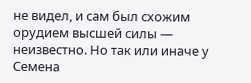не видел, и сам был схожим орудием высшей силы — неизвестно. Но так или иначе у Семена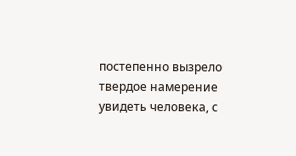постепенно вызрело твердое намерение увидеть человека, с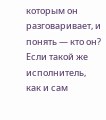которым он разговаривает, и понять — кто он? Если такой же исполнитель, как и сам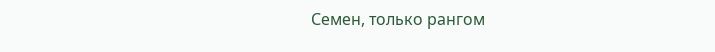Семен, только рангом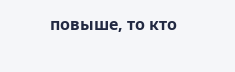повыше, то кто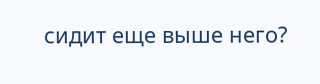сидит еще выше него?